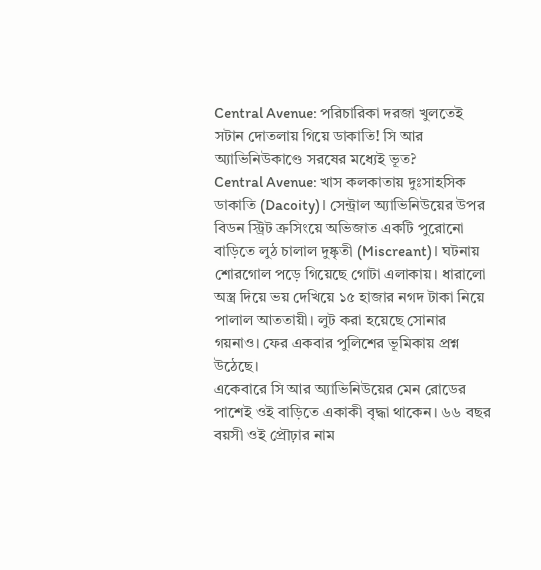Central Avenue: পরিচারিকা দরজা খুলতেই সটান দোতলায় গিয়ে ডাকাতি! সি আর অ্যাভিনিউকাণ্ডে সরষের মধ্যেই ভূত?
Central Avenue: খাস কলকাতায় দুঃসাহসিক ডাকাতি (Dacoity)। সেন্ট্রাল অ্যাভিনিউয়ের উপর বিডন স্ট্রিট ক্রসিংয়ে অভিজাত একটি পুরোনো বাড়িতে লুঠ চালাল দুষ্কৃতী (Miscreant)। ঘটনায় শোরগোল পড়ে গিয়েছে গোটা এলাকায়। ধারালো অস্ত্র দিয়ে ভয় দেখিয়ে ১৫ হাজার নগদ টাকা নিয়ে পালাল আততায়ী। লুট করা হয়েছে সোনার গয়নাও। ফের একবার পুলিশের ভূমিকায় প্রশ্ন উঠেছে।
একেবারে সি আর অ্যাভিনিউয়ের মেন রোডের পাশেই ওই বাড়িতে একাকী বৃদ্ধা থাকেন। ৬৬ বছর বয়সী ওই প্রৌঢ়ার নাম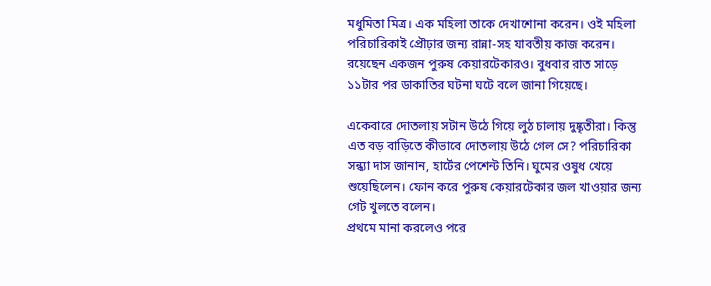মধুমিতা মিত্র। এক মহিলা তাকে দেখাশোনা করেন। ওই মহিলা পরিচারিকাই প্রৌঢ়ার জন্য রান্না-সহ যাবতীয় কাজ করেন। রয়েছেন একজন পুরুষ কেয়ারটেকারও। বুধবার রাত সাড়ে ১১টার পর ডাকাতির ঘটনা ঘটে বলে জানা গিয়েছে।

একেবারে দোতলায় সটান উঠে গিয়ে লুঠ চালায় দুষ্কৃতীরা। কিন্তু এত বড় বাড়িতে কীভাবে দোতলায় উঠে গেল সে? পরিচারিকা সন্ধ্যা দাস জানান, হার্টের পেশেন্ট তিনি। ঘুমের ওষুধ খেয়ে শুয়েছিলেন। ফোন করে পুরুষ কেয়ারটেকার জল খাওয়ার জন্য গেট খুলতে বলেন।
প্রথমে মানা করলেও পরে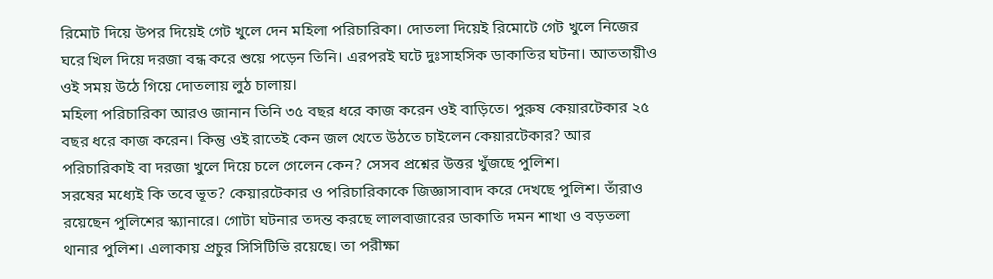রিমোট দিয়ে উপর দিয়েই গেট খুলে দেন মহিলা পরিচারিকা। দোতলা দিয়েই রিমোটে গেট খুলে নিজের ঘরে খিল দিয়ে দরজা বন্ধ করে শুয়ে পড়েন তিনি। এরপরই ঘটে দুঃসাহসিক ডাকাতির ঘটনা। আততায়ীও ওই সময় উঠে গিয়ে দোতলায় লুঠ চালায়।
মহিলা পরিচারিকা আরও জানান তিনি ৩৫ বছর ধরে কাজ করেন ওই বাড়িতে। পুরুষ কেয়ারটেকার ২৫ বছর ধরে কাজ করেন। কিন্তু ওই রাতেই কেন জল খেতে উঠতে চাইলেন কেয়ারটেকার? আর পরিচারিকাই বা দরজা খুলে দিয়ে চলে গেলেন কেন? সেসব প্রশ্নের উত্তর খুঁজছে পুলিশ।
সরষের মধ্যেই কি তবে ভূত? কেয়ারটেকার ও পরিচারিকাকে জিজ্ঞাসাবাদ করে দেখছে পুলিশ। তাঁরাও রয়েছেন পুলিশের স্ক্যানারে। গোটা ঘটনার তদন্ত করছে লালবাজারের ডাকাতি দমন শাখা ও বড়তলা থানার পুলিশ। এলাকায় প্রচুর সিসিটিভি রয়েছে। তা পরীক্ষা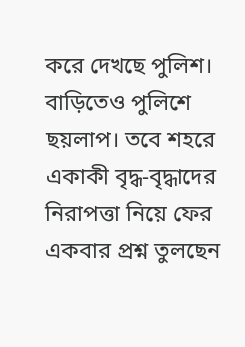করে দেখছে পুলিশ। বাড়িতেও পুলিশে ছয়লাপ। তবে শহরে একাকী বৃদ্ধ-বৃদ্ধাদের নিরাপত্তা নিয়ে ফের একবার প্রশ্ন তুলছেন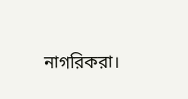নাগরিকরা।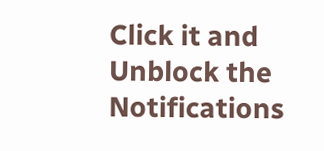Click it and Unblock the Notifications